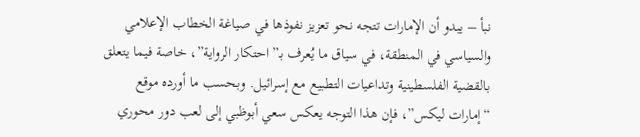نبأ – يبدو أن الإمارات تتجه نحو تعزيز نفوذها في صياغة الخطاب الإعلامي والسياسي في المنطقة، في سياق ما يُعرف بـ”احتكار الرواية”، خاصة فيما يتعلق بالقضية الفلسطينية وتداعيات التطبيع مع إسرائيل. وبحسب ما أورده موقع “إمارات ليكس”، فإن هذا التوجه يعكس سعي أبوظبي إلى لعب دور محوري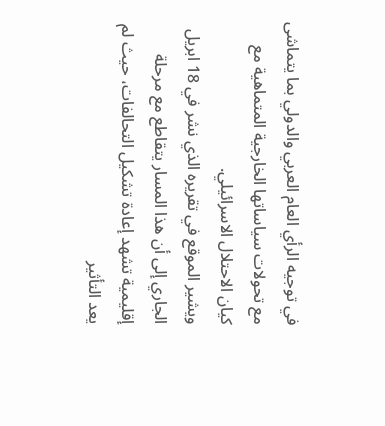في توجيه الرأي العام العربي والدولي بما يتماشى مع تحولات سياساتها الخارجية المتماهية مع كيان الاحتلال الاسرائيلي.
ويشير الموقع في تقريره الذي نشر في 18 ابريل الجاري إلى أن هذا المسار يتقاطع مع مرحلة إقليمية تشهد إعادة تشكيل التحالفات، حيث لم يعد التأثير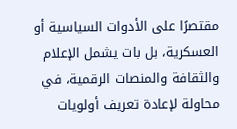مقتصرًا على الأدوات السياسية أو العسكرية، بل بات يشمل الإعلام والثقافة والمنصات الرقمية، في محاولة لإعادة تعريف أولويات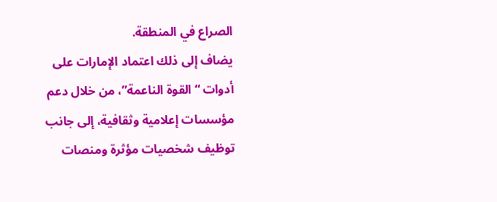الصراع في المنطقة.
يضاف إلى ذلك اعتماد الإمارات على أدوات “القوة الناعمة”، من خلال دعم مؤسسات إعلامية وثقافية، إلى جانب توظيف شخصيات مؤثرة ومنصات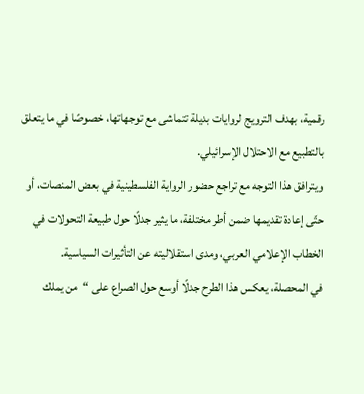رقمية، بهدف الترويج لروايات بديلة تتماشى مع توجهاتها، خصوصًا في ما يتعلق بالتطبيع مع الاحتلال الإسرائيلي.
ويترافق هذا التوجه مع تراجع حضور الرواية الفلسطينية في بعض المنصات، أو حتّى إعادة تقديمها ضمن أطر مختلفة، ما يثير جدلًا حول طبيعة التحولات في الخطاب الإعلامي العربي، ومدى استقلاليته عن التأثيرات السياسية.
في المحصلة، يعكس هذا الطرح جدلًا أوسع حول الصراع على “من يملك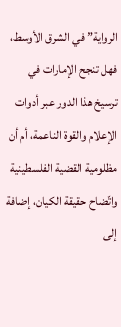الرواية” في الشرق الأوسط، فهل تنجح الإمارات في ترسيخ هذا الدور عبر أدوات الإعلام والقوة الناعمة، أم أن مظلومية القضية الفلسطينية واتّضاح حقيقة الكيان، إضافة إلى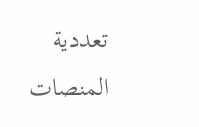تعددية المنصات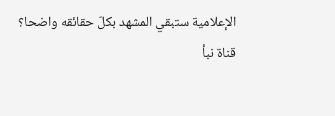الإعلامية ستبقي المشهد بكلّ حقائقه واضحا؟
قناة نبأ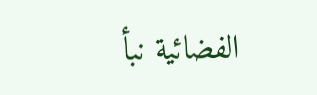الفضائية نبأ